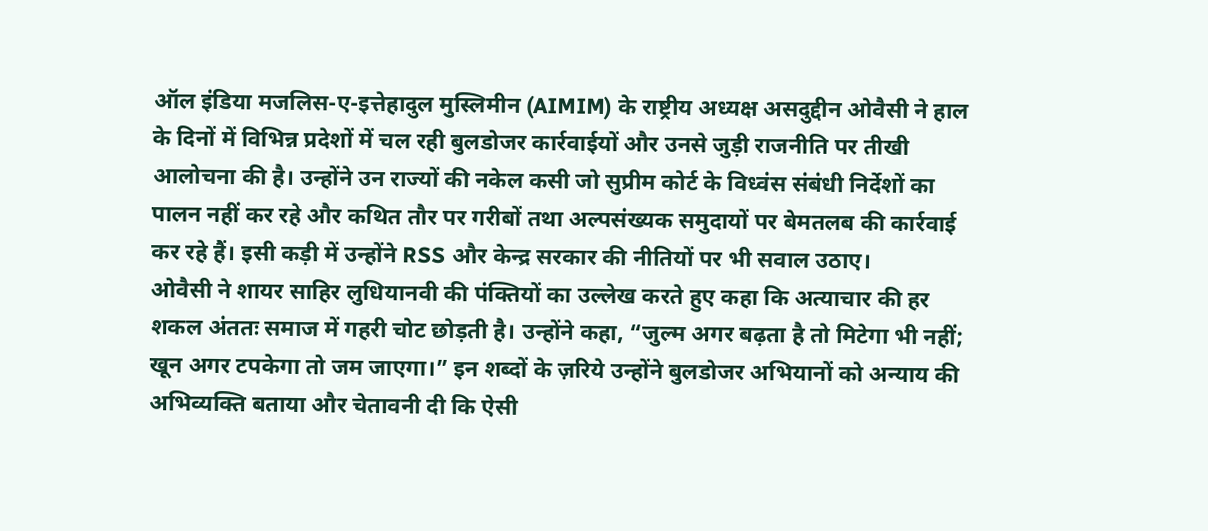ऑल इंडिया मजलिस-ए-इत्तेहादुल मुस्लिमीन (AIMIM) के राष्ट्रीय अध्यक्ष असदुद्दीन ओवैसी ने हाल के दिनों में विभिन्न प्रदेशों में चल रही बुलडोजर कार्रवाईयों और उनसे जुड़ी राजनीति पर तीखी आलोचना की है। उन्होंने उन राज्यों की नकेल कसी जो सुप्रीम कोर्ट के विध्वंस संबंधी निर्देशों का पालन नहीं कर रहे और कथित तौर पर गरीबों तथा अल्पसंख्यक समुदायों पर बेमतलब की कार्रवाई कर रहे हैं। इसी कड़ी में उन्होंने RSS और केन्द्र सरकार की नीतियों पर भी सवाल उठाए।
ओवैसी ने शायर साहिर लुधियानवी की पंक्तियों का उल्लेख करते हुए कहा कि अत्याचार की हर शकल अंततः समाज में गहरी चोट छोड़ती है। उन्होंने कहा, “जुल्म अगर बढ़ता है तो मिटेगा भी नहीं; खून अगर टपकेगा तो जम जाएगा।” इन शब्दों के ज़रिये उन्होंने बुलडोजर अभियानों को अन्याय की अभिव्यक्ति बताया और चेतावनी दी कि ऐसी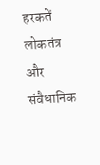हरकतें लोकतंत्र और संवैधानिक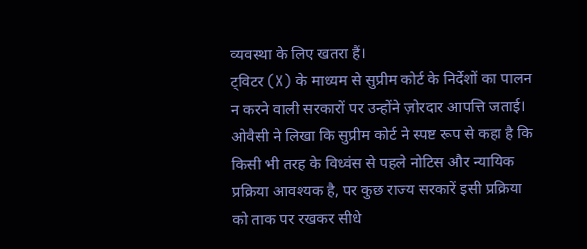व्यवस्था के लिए खतरा हैं।
ट्विटर (X) के माध्यम से सुप्रीम कोर्ट के निर्देशों का पालन न करने वाली सरकारों पर उन्होंने ज़ोरदार आपत्ति जताई। ओवैसी ने लिखा कि सुप्रीम कोर्ट ने स्पष्ट रूप से कहा है कि किसी भी तरह के विध्वंस से पहले नोटिस और न्यायिक प्रक्रिया आवश्यक है, पर कुछ राज्य सरकारें इसी प्रक्रिया को ताक पर रखकर सीधे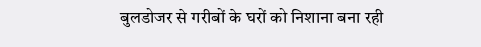बुलडोजर से गरीबों के घरों को निशाना बना रही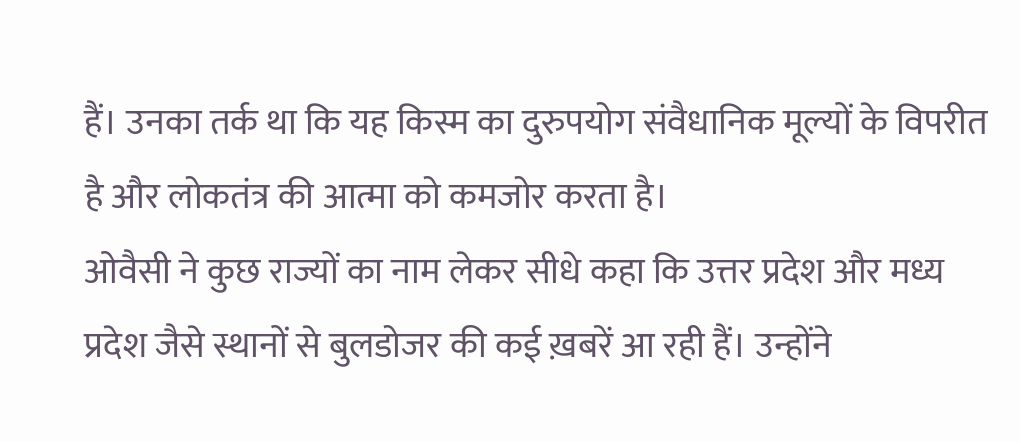हैं। उनका तर्क था कि यह किस्म का दुरुपयोग संवैधानिक मूल्यों के विपरीत है और लोकतंत्र की आत्मा को कमजोर करता है।
ओवैसी ने कुछ राज्यों का नाम लेकर सीधे कहा कि उत्तर प्रदेश और मध्य प्रदेश जैसे स्थानों से बुलडोजर की कई ख़बरें आ रही हैं। उन्होंने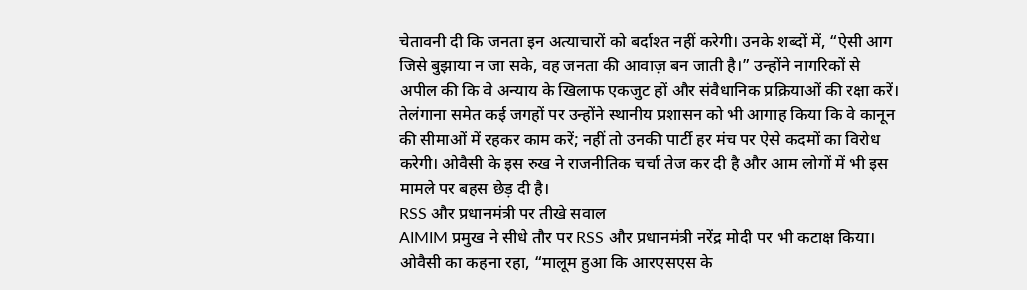चेतावनी दी कि जनता इन अत्याचारों को बर्दाश्त नहीं करेगी। उनके शब्दों में, “ऐसी आग जिसे बुझाया न जा सके, वह जनता की आवाज़ बन जाती है।” उन्होंने नागरिकों से अपील की कि वे अन्याय के खिलाफ एकजुट हों और संवैधानिक प्रक्रियाओं की रक्षा करें।
तेलंगाना समेत कई जगहों पर उन्होंने स्थानीय प्रशासन को भी आगाह किया कि वे कानून की सीमाओं में रहकर काम करें; नहीं तो उनकी पार्टी हर मंच पर ऐसे कदमों का विरोध करेगी। ओवैसी के इस रुख ने राजनीतिक चर्चा तेज कर दी है और आम लोगों में भी इस मामले पर बहस छेड़ दी है।
RSS और प्रधानमंत्री पर तीखे सवाल
AIMIM प्रमुख ने सीधे तौर पर RSS और प्रधानमंत्री नरेंद्र मोदी पर भी कटाक्ष किया। ओवैसी का कहना रहा, “मालूम हुआ कि आरएसएस के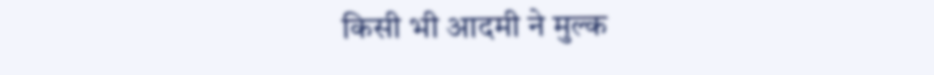किसी भी आदमी ने मुल्क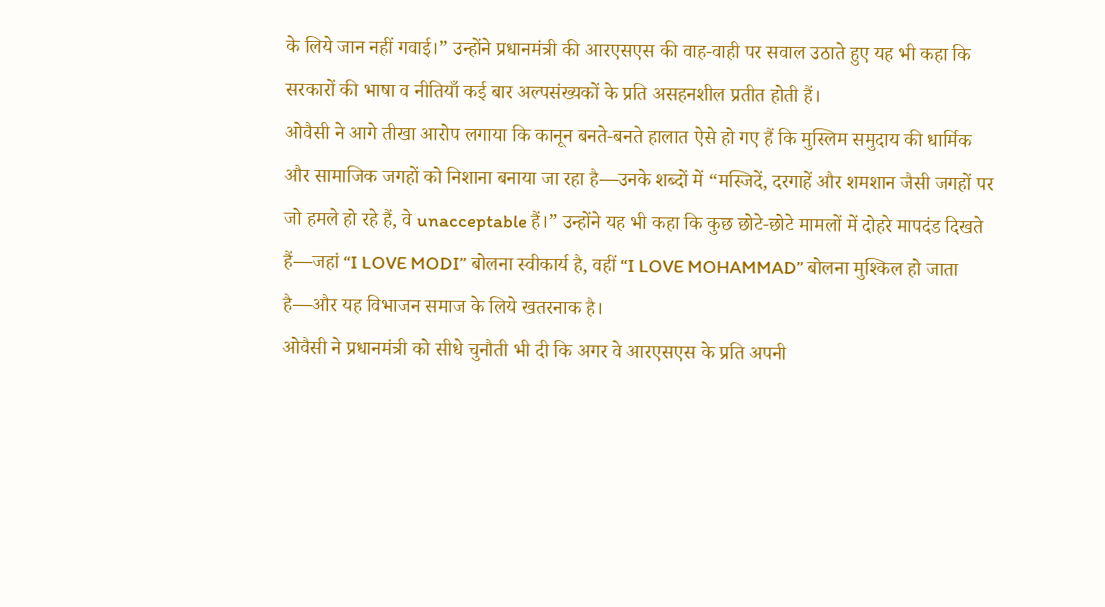के लिये जान नहीं गवाई।” उन्होंने प्रधानमंत्री की आरएसएस की वाह-वाही पर सवाल उठाते हुए यह भी कहा कि सरकारों की भाषा व नीतियाँ कई बार अल्पसंख्यकों के प्रति असहनशील प्रतीत होती हैं।
ओवैसी ने आगे तीखा आरोप लगाया कि कानून बनते-बनते हालात ऐसे हो गए हैं कि मुस्लिम समुदाय की धार्मिक और सामाजिक जगहों को निशाना बनाया जा रहा है—उनके शब्दों में “मस्जिदें, दरगाहें और शमशान जैसी जगहों पर जो हमले हो रहे हैं, वे unacceptable हैं।” उन्होंने यह भी कहा कि कुछ छोटे-छोटे मामलों में दोहरे मापदंड दिखते हैं—जहां “I LOVE MODI” बोलना स्वीकार्य है, वहीं “I LOVE MOHAMMAD” बोलना मुश्किल हो जाता है—और यह विभाजन समाज के लिये खतरनाक है।
ओवैसी ने प्रधानमंत्री को सीधे चुनौती भी दी कि अगर वे आरएसएस के प्रति अपनी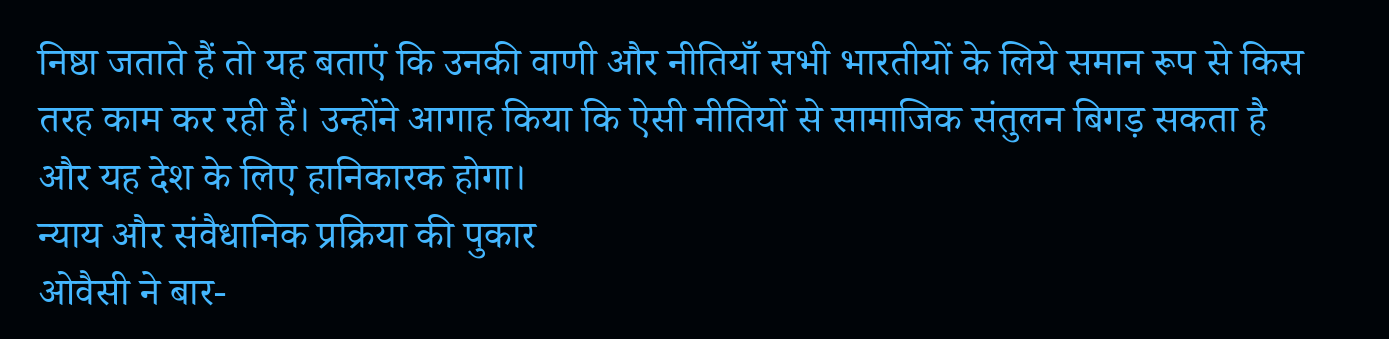निष्ठा जताते हैं तो यह बताएं कि उनकी वाणी और नीतियाँ सभी भारतीयों के लिये समान रूप से किस तरह काम कर रही हैं। उन्होंने आगाह किया कि ऐसी नीतियों से सामाजिक संतुलन बिगड़ सकता है और यह देश के लिए हानिकारक होगा।
न्याय और संवैधानिक प्रक्रिया की पुकार
ओवैसी ने बार-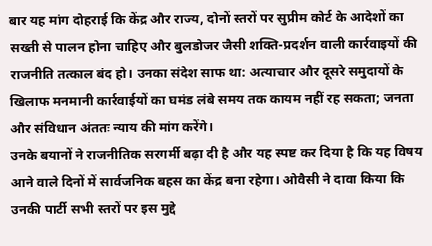बार यह मांग दोहराई कि केंद्र और राज्य, दोनों स्तरों पर सुप्रीम कोर्ट के आदेशों का सख्ती से पालन होना चाहिए और बुलडोजर जैसी शक्ति-प्रदर्शन वाली कार्रवाइयों की राजनीति तत्काल बंद हो। उनका संदेश साफ था: अत्याचार और दूसरे समुदायों के खिलाफ मनमानी कार्रवाईयों का घमंड लंबे समय तक कायम नहीं रह सकता; जनता और संविधान अंततः न्याय की मांग करेंगे।
उनके बयानों ने राजनीतिक सरगर्मी बढ़ा दी है और यह स्पष्ट कर दिया है कि यह विषय आने वाले दिनों में सार्वजनिक बहस का केंद्र बना रहेगा। ओवैसी ने दावा किया कि उनकी पार्टी सभी स्तरों पर इस मुद्दे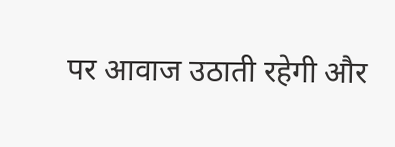पर आवाज उठाती रहेगी और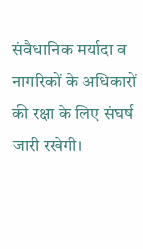संवैधानिक मर्यादा व नागरिकों के अधिकारों की रक्षा के लिए संघर्ष जारी रखेगी।